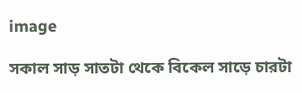image

সকাল সাড় সাতটা থেকে বিকেল সাড়ে চারটা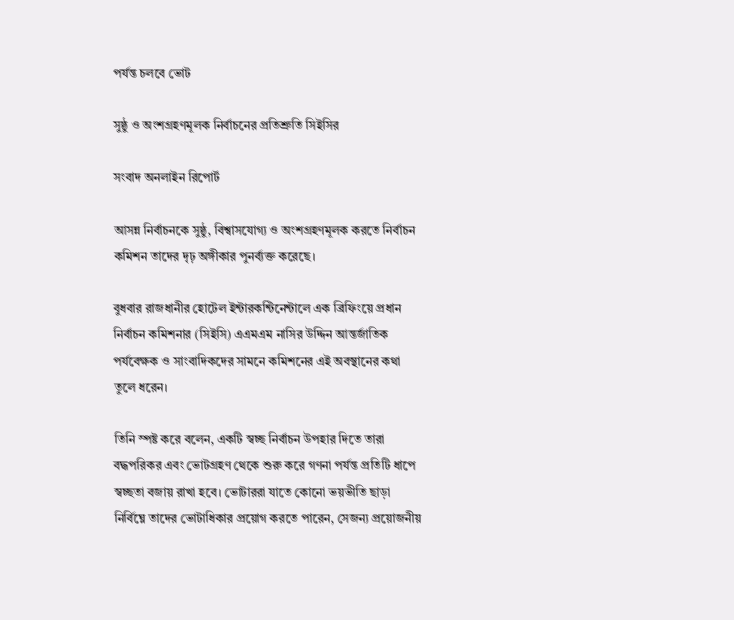পর্যন্ত চলবে ভোট

সুষ্ঠু ও অংশগ্রহণমূলক নির্বাচনের প্রতিশ্রুতি সিইসির

সংবাদ অনলাইন রিপোর্ট

আসন্ন নির্বাচনকে সুষ্ঠু, বিশ্বাসযোগ্য ও অংশগ্রহণমূলক করতে নির্বাচন কমিশন তাদের দৃঢ় অঙ্গীকার পুনর্ব্যক্ত করেছে।

বুধবার রাজধানীর হোটেল ইন্টারকন্টিনেন্টালে এক ব্রিফিংয়ে প্রধান নির্বাচন কমিশনার (সিইসি) এএমএম নাসির উদ্দিন আন্তর্জাতিক পর্যবেক্ষক ও সাংবাদিকদের সামনে কমিশনের এই অবস্থানের কথা তুলে ধরেন।

তিনি স্পষ্ট করে বলেন, একটি স্বচ্ছ নির্বাচন উপহার দিতে তারা বদ্ধপরিকর এবং ভোটগ্রহণ থেকে শুরু করে গণনা পর্যন্ত প্রতিটি ধাপে স্বচ্ছতা বজায় রাখা হবে। ভোটাররা যাতে কোনো ভয়ভীতি ছাড়া নির্বিঘ্নে তাদের ভোটাধিকার প্রয়োগ করতে পারেন, সেজন্য প্রয়োজনীয়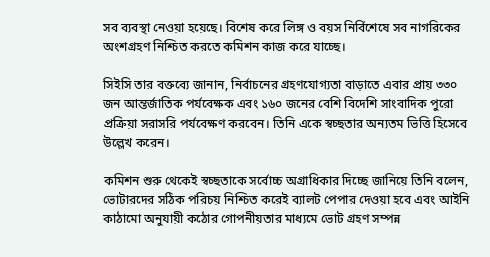সব ব্যবস্থা নেওয়া হয়েছে। বিশেষ করে লিঙ্গ ও বয়স নির্বিশেষে সব নাগরিকের অংশগ্রহণ নিশ্চিত করতে কমিশন কাজ করে যাচ্ছে।

সিইসি তার বক্তব্যে জানান, নির্বাচনের গ্রহণযোগ্যতা বাড়াতে এবার প্রায় ৩৩০ জন আন্তর্জাতিক পর্যবেক্ষক এবং ১৬০ জনের বেশি বিদেশি সাংবাদিক পুরো প্রক্রিয়া সরাসরি পর্যবেক্ষণ করবেন। তিনি একে স্বচ্ছতার অন্যতম ভিত্তি হিসেবে উল্লেখ করেন।

কমিশন শুরু থেকেই স্বচ্ছতাকে সর্বোচ্চ অগ্রাধিকার দিচ্ছে জানিয়ে তিনি বলেন, ভোটারদের সঠিক পরিচয় নিশ্চিত করেই ব্যালট পেপার দেওয়া হবে এবং আইনি কাঠামো অনুযায়ী কঠোর গোপনীয়তার মাধ্যমে ভোট গ্রহণ সম্পন্ন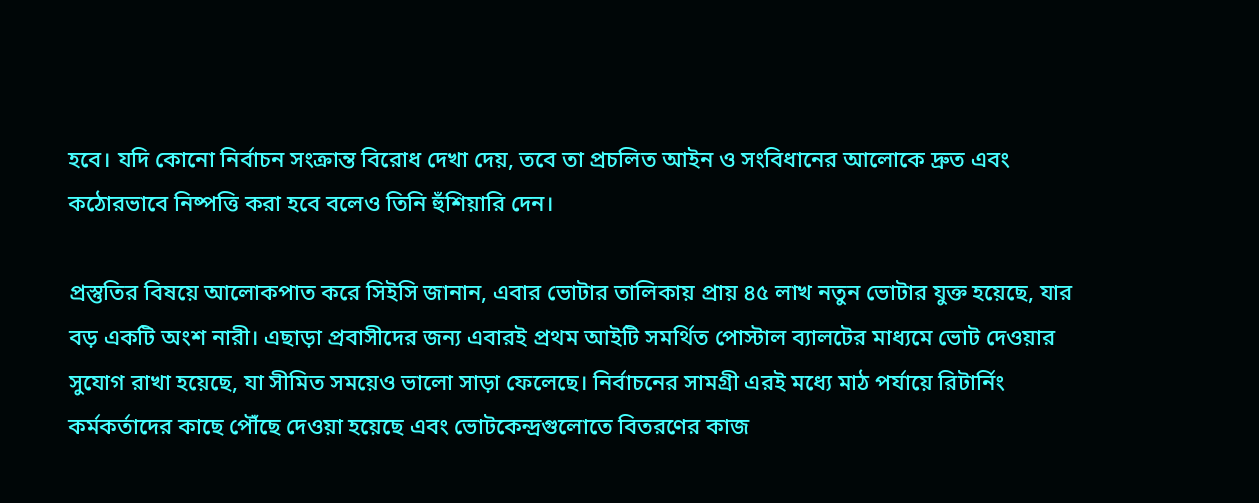হবে। যদি কোনো নির্বাচন সংক্রান্ত বিরোধ দেখা দেয়, তবে তা প্রচলিত আইন ও সংবিধানের আলোকে দ্রুত এবং কঠোরভাবে নিষ্পত্তি করা হবে বলেও তিনি হুঁশিয়ারি দেন।

প্রস্তুতির বিষয়ে আলোকপাত করে সিইসি জানান, এবার ভোটার তালিকায় প্রায় ৪৫ লাখ নতুন ভোটার যুক্ত হয়েছে, যার বড় একটি অংশ নারী। এছাড়া প্রবাসীদের জন্য এবারই প্রথম আইটি সমর্থিত পোস্টাল ব্যালটের মাধ্যমে ভোট দেওয়ার সুযোগ রাখা হয়েছে, যা সীমিত সময়েও ভালো সাড়া ফেলেছে। নির্বাচনের সামগ্রী এরই মধ্যে মাঠ পর্যায়ে রিটার্নিং কর্মকর্তাদের কাছে পৌঁছে দেওয়া হয়েছে এবং ভোটকেন্দ্রগুলোতে বিতরণের কাজ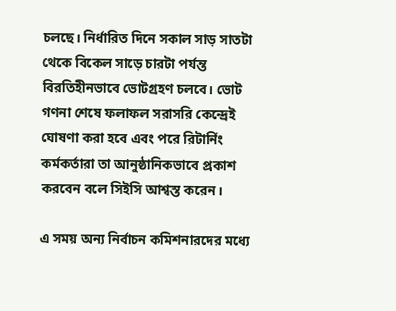চলছে। নির্ধারিত দিনে সকাল সাড় সাতটা থেকে বিকেল সাড়ে চারটা পর্যন্ত বিরতিহীনভাবে ভোটগ্রহণ চলবে। ভোট গণনা শেষে ফলাফল সরাসরি কেন্দ্রেই ঘোষণা করা হবে এবং পরে রিটার্নিং কর্মকর্তারা তা আনুষ্ঠানিকভাবে প্রকাশ করবেন বলে সিইসি আশ্বস্ত করেন।

এ সময় অন্য নির্বাচন কমিশনারদের মধ্যে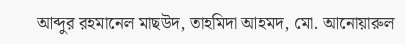আব্দুর রহমানেল মাছউদ, তাহমিদা আহমদ, মো. আনোয়ারুল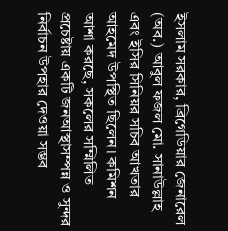ইসলাম সরকার, ব্রিগেডিয়ার জেনারেল (অব.) আবুল ফজল মো. সানাউল্লাহ এবং ইসির সিনিয়র সচিব আখতার আহমেদ উপস্থিত ছিলেন। কমিশন আশা করছে, সকলের সম্মিলিত প্রচেষ্টায় একটি জনআস্থাসম্পন্ন ও সুন্দর নির্বাচন উপহার দেওয়া সম্ভব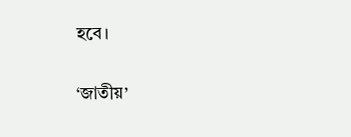হবে।

‘জাতীয়’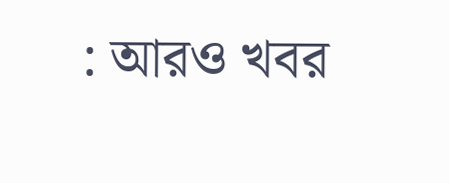: আরও খবর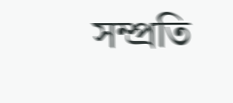সম্প্রতি